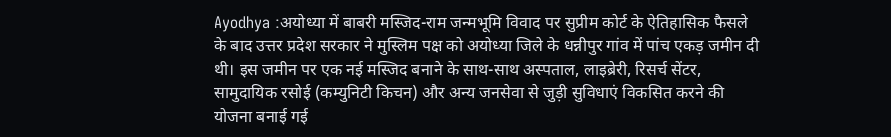Ayodhya :अयोध्या में बाबरी मस्जिद-राम जन्मभूमि विवाद पर सुप्रीम कोर्ट के ऐतिहासिक फैसले के बाद उत्तर प्रदेश सरकार ने मुस्लिम पक्ष को अयोध्या जिले के धन्नीपुर गांव में पांच एकड़ जमीन दी थी। इस जमीन पर एक नई मस्जिद बनाने के साथ-साथ अस्पताल, लाइब्रेरी, रिसर्च सेंटर, सामुदायिक रसोई (कम्युनिटी किचन) और अन्य जनसेवा से जुड़ी सुविधाएं विकसित करने की योजना बनाई गई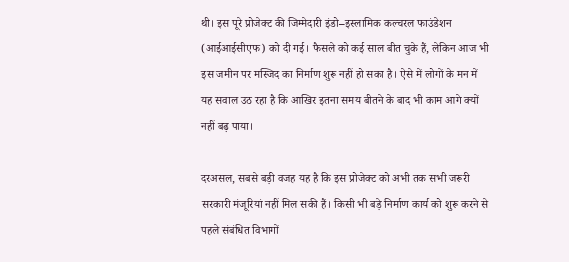थी। इस पूरे प्रोजेक्ट की जिम्मेदारी इंडो–इस्लामिक कल्चरल फाउंडेशन (आईआईसीएफ) को दी गई। फैसले को कई साल बीत चुके हैं, लेकिन आज भी इस जमीन पर मस्जिद का निर्माण शुरू नहीं हो सका है। ऐसे में लोगों के मन में यह सवाल उठ रहा है कि आखिर इतना समय बीतने के बाद भी काम आगे क्यों नहीं बढ़ पाया।

दरअसल, सबसे बड़ी वजह यह है कि इस प्रोजेक्ट को अभी तक सभी जरूरी सरकारी मंजूरियां नहीं मिल सकी हैं। किसी भी बड़े निर्माण कार्य को शुरू करने से पहले संबंधित विभागों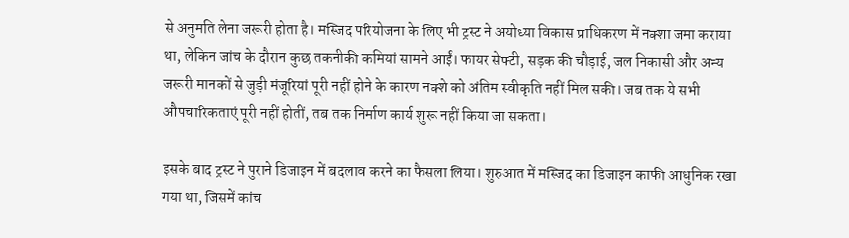से अनुमति लेना जरूरी होता है। मस्जिद परियोजना के लिए भी ट्रस्ट ने अयोध्या विकास प्राधिकरण में नक्शा जमा कराया था, लेकिन जांच के दौरान कुछ तकनीकी कमियां सामने आईं। फायर सेफ्टी, सड़क की चौड़ाई, जल निकासी और अन्य जरूरी मानकों से जुड़ी मंजूरियां पूरी नहीं होने के कारण नक्शे को अंतिम स्वीकृति नहीं मिल सकी। जब तक ये सभी औपचारिकताएं पूरी नहीं होतीं, तब तक निर्माण कार्य शुरू नहीं किया जा सकता।

इसके बाद ट्रस्ट ने पुराने डिजाइन में बदलाव करने का फैसला लिया। शुरुआत में मस्जिद का डिजाइन काफी आधुनिक रखा गया था, जिसमें कांच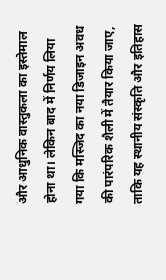और आधुनिक वास्तुकला का इस्तेमाल होना था। लेकिन बाद में निर्णय लिया गया कि मस्जिद का नया डिजाइन अवध की पारंपरिक शैली में तैयार किया जाए, ताकि यह स्थानीय संस्कृति और इतिहास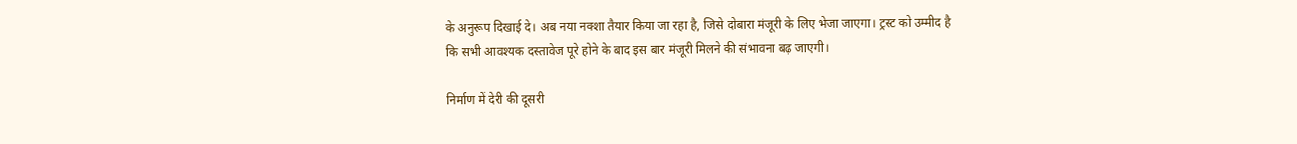के अनुरूप दिखाई दे। अब नया नक्शा तैयार किया जा रहा है, जिसे दोबारा मंजूरी के लिए भेजा जाएगा। ट्रस्ट को उम्मीद है कि सभी आवश्यक दस्तावेज पूरे होने के बाद इस बार मंजूरी मिलने की संभावना बढ़ जाएगी।

निर्माण में देरी की दूसरी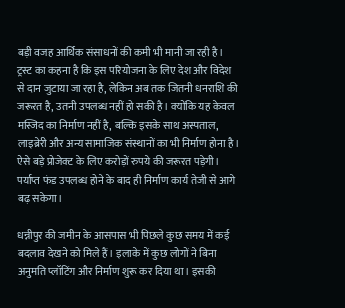बड़ी वजह आर्थिक संसाधनों की कमी भी मानी जा रही है। ट्रस्ट का कहना है कि इस परियोजना के लिए देश और विदेश से दान जुटाया जा रहा है, लेकिन अब तक जितनी धनराशि की जरूरत है, उतनी उपलब्ध नहीं हो सकी है। क्योंकि यह केवल मस्जिद का निर्माण नहीं है, बल्कि इसके साथ अस्पताल, लाइब्रेरी और अन्य सामाजिक संस्थानों का भी निर्माण होना है। ऐसे बड़े प्रोजेक्ट के लिए करोड़ों रुपये की जरूरत पड़ेगी। पर्याप्त फंड उपलब्ध होने के बाद ही निर्माण कार्य तेजी से आगे बढ़ सकेगा।

धन्नीपुर की जमीन के आसपास भी पिछले कुछ समय में कई बदलाव देखने को मिले हैं। इलाके में कुछ लोगों ने बिना अनुमति प्लॉटिंग और निर्माण शुरू कर दिया था। इसकी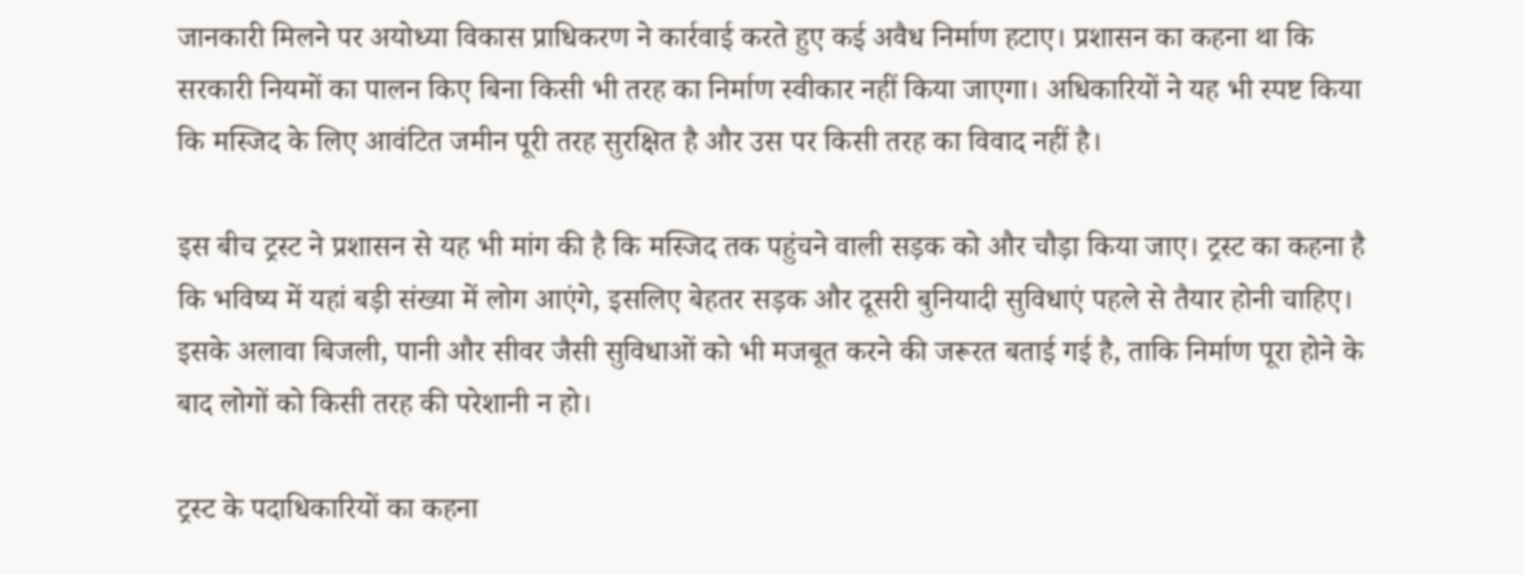जानकारी मिलने पर अयोध्या विकास प्राधिकरण ने कार्रवाई करते हुए कई अवैध निर्माण हटाए। प्रशासन का कहना था कि सरकारी नियमों का पालन किए बिना किसी भी तरह का निर्माण स्वीकार नहीं किया जाएगा। अधिकारियों ने यह भी स्पष्ट किया कि मस्जिद के लिए आवंटित जमीन पूरी तरह सुरक्षित है और उस पर किसी तरह का विवाद नहीं है।

इस बीच ट्रस्ट ने प्रशासन से यह भी मांग की है कि मस्जिद तक पहुंचने वाली सड़क को और चौड़ा किया जाए। ट्रस्ट का कहना है कि भविष्य में यहां बड़ी संख्या में लोग आएंगे, इसलिए बेहतर सड़क और दूसरी बुनियादी सुविधाएं पहले से तैयार होनी चाहिए। इसके अलावा बिजली, पानी और सीवर जैसी सुविधाओं को भी मजबूत करने की जरूरत बताई गई है, ताकि निर्माण पूरा होने के बाद लोगों को किसी तरह की परेशानी न हो।

ट्रस्ट के पदाधिकारियों का कहना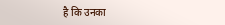है कि उनका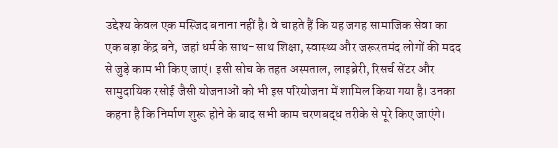उद्देश्य केवल एक मस्जिद बनाना नहीं है। वे चाहते हैं कि यह जगह सामाजिक सेवा का एक बड़ा केंद्र बने, जहां धर्म के साथ-साथ शिक्षा, स्वास्थ्य और जरूरतमंद लोगों की मदद से जुड़े काम भी किए जाएं। इसी सोच के तहत अस्पताल, लाइब्रेरी, रिसर्च सेंटर और सामुदायिक रसोई जैसी योजनाओं को भी इस परियोजना में शामिल किया गया है। उनका कहना है कि निर्माण शुरू होने के बाद सभी काम चरणबद्ध तरीके से पूरे किए जाएंगे।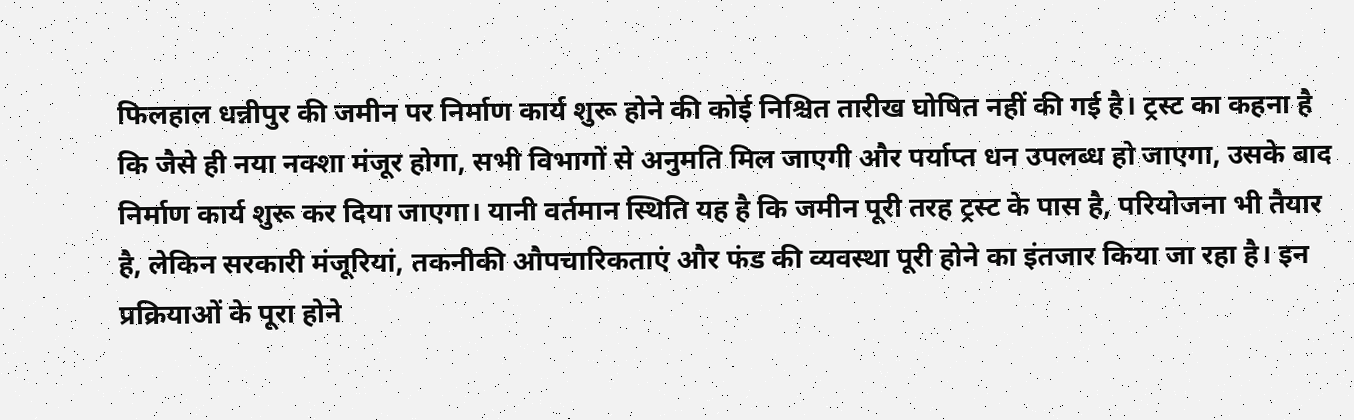फिलहाल धन्नीपुर की जमीन पर निर्माण कार्य शुरू होने की कोई निश्चित तारीख घोषित नहीं की गई है। ट्रस्ट का कहना है कि जैसे ही नया नक्शा मंजूर होगा, सभी विभागों से अनुमति मिल जाएगी और पर्याप्त धन उपलब्ध हो जाएगा, उसके बाद निर्माण कार्य शुरू कर दिया जाएगा। यानी वर्तमान स्थिति यह है कि जमीन पूरी तरह ट्रस्ट के पास है, परियोजना भी तैयार है, लेकिन सरकारी मंजूरियां, तकनीकी औपचारिकताएं और फंड की व्यवस्था पूरी होने का इंतजार किया जा रहा है। इन प्रक्रियाओं के पूरा होने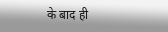के बाद ही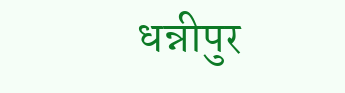धन्नीपुर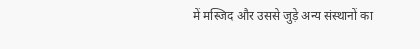में मस्जिद और उससे जुड़े अन्य संस्थानों का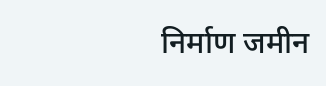निर्माण जमीन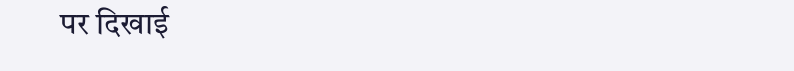पर दिखाई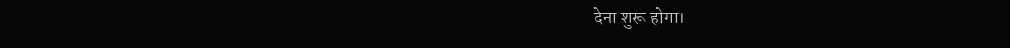देना शुरू होगा।